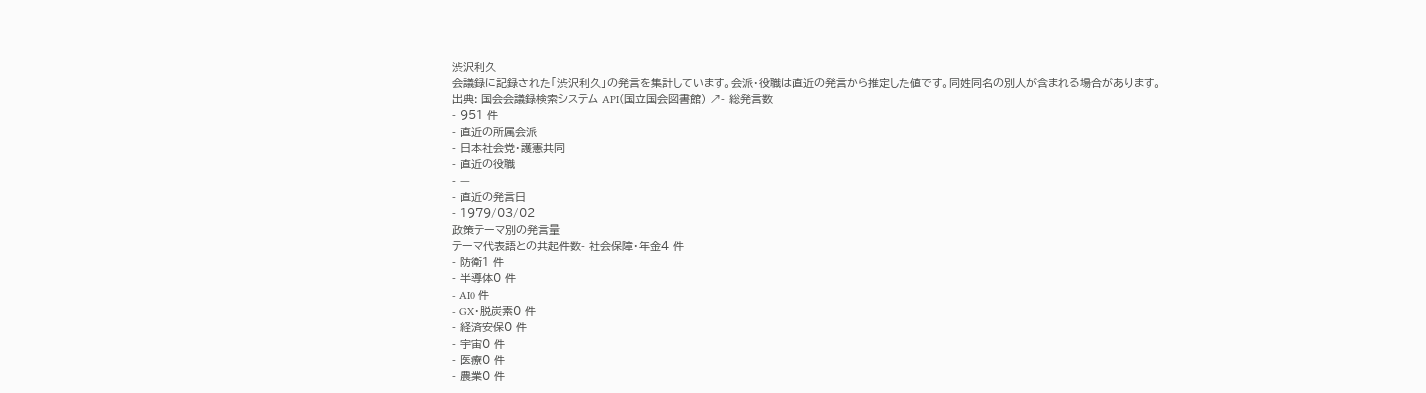渋沢利久
会議録に記録された「渋沢利久」の発言を集計しています。会派・役職は直近の発言から推定した値です。同姓同名の別人が含まれる場合があります。
出典: 国会会議録検索システム API(国立国会図書館) ↗- 総発言数
- 951 件
- 直近の所属会派
- 日本社会党・護憲共同
- 直近の役職
- —
- 直近の発言日
- 1979/03/02
政策テーマ別の発言量
テーマ代表語との共起件数- 社会保障・年金4 件
- 防衛1 件
- 半導体0 件
- AI0 件
- GX・脱炭素0 件
- 経済安保0 件
- 宇宙0 件
- 医療0 件
- 農業0 件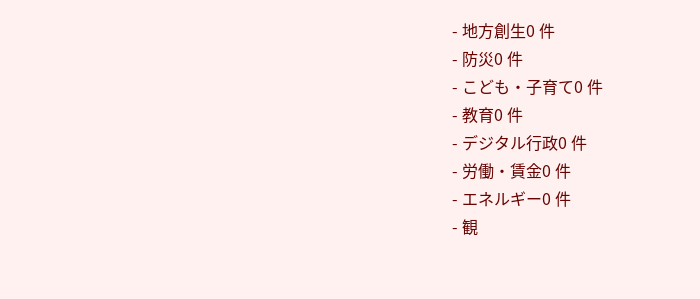- 地方創生0 件
- 防災0 件
- こども・子育て0 件
- 教育0 件
- デジタル行政0 件
- 労働・賃金0 件
- エネルギー0 件
- 観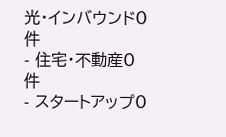光・インバウンド0 件
- 住宅・不動産0 件
- スタートアップ0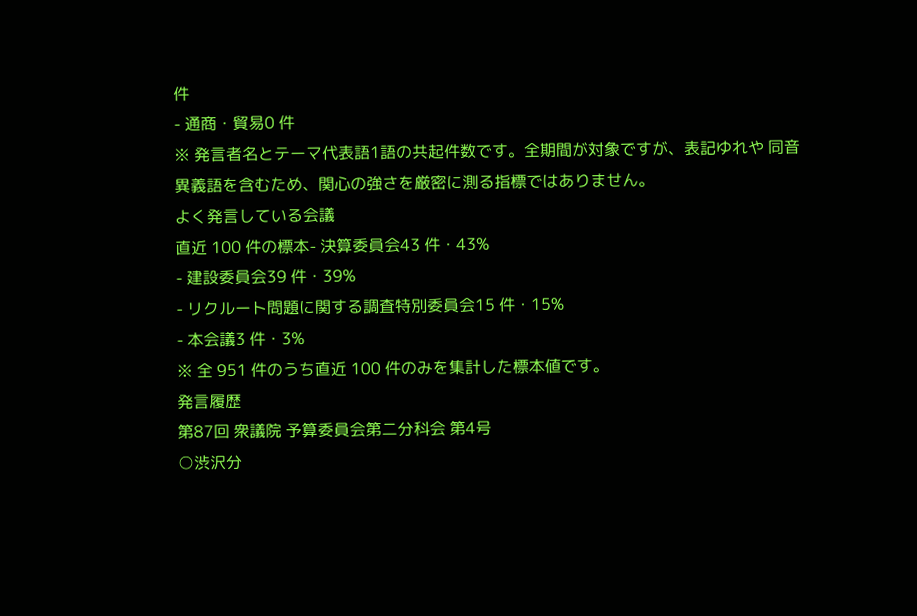件
- 通商・貿易0 件
※ 発言者名とテーマ代表語1語の共起件数です。全期間が対象ですが、表記ゆれや 同音異義語を含むため、関心の強さを厳密に測る指標ではありません。
よく発言している会議
直近 100 件の標本- 決算委員会43 件・43%
- 建設委員会39 件・39%
- リクルート問題に関する調査特別委員会15 件・15%
- 本会議3 件・3%
※ 全 951 件のうち直近 100 件のみを集計した標本値です。
発言履歴
第87回 衆議院 予算委員会第二分科会 第4号
○渋沢分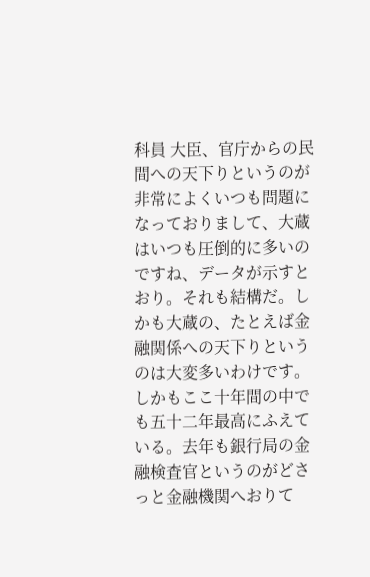科員 大臣、官庁からの民間への天下りというのが非常によくいつも問題になっておりまして、大蔵はいつも圧倒的に多いのですね、データが示すとおり。それも結構だ。しかも大蔵の、たとえば金融関係への天下りというのは大変多いわけです。しかもここ十年間の中でも五十二年最高にふえている。去年も銀行局の金融検査官というのがどさっと金融機関へおりて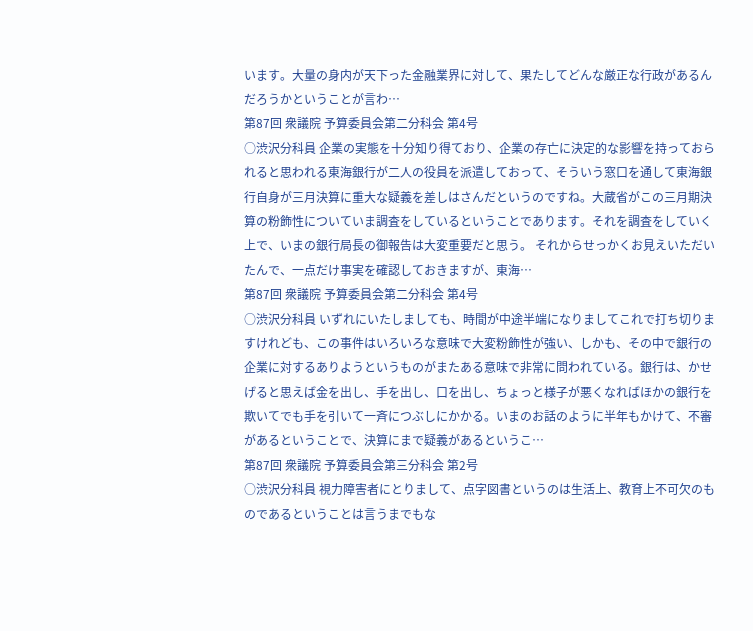います。大量の身内が天下った金融業界に対して、果たしてどんな厳正な行政があるんだろうかということが言わ…
第87回 衆議院 予算委員会第二分科会 第4号
○渋沢分科員 企業の実態を十分知り得ており、企業の存亡に決定的な影響を持っておられると思われる東海銀行が二人の役員を派遣しておって、そういう窓口を通して東海銀行自身が三月決算に重大な疑義を差しはさんだというのですね。大蔵省がこの三月期決算の粉飾性についていま調査をしているということであります。それを調査をしていく上で、いまの銀行局長の御報告は大変重要だと思う。 それからせっかくお見えいただいたんで、一点だけ事実を確認しておきますが、東海…
第87回 衆議院 予算委員会第二分科会 第4号
○渋沢分科員 いずれにいたしましても、時間が中途半端になりましてこれで打ち切りますけれども、この事件はいろいろな意味で大変粉飾性が強い、しかも、その中で銀行の企業に対するありようというものがまたある意味で非常に問われている。銀行は、かせげると思えば金を出し、手を出し、口を出し、ちょっと様子が悪くなればほかの銀行を欺いてでも手を引いて一斉につぶしにかかる。いまのお話のように半年もかけて、不審があるということで、決算にまで疑義があるというこ…
第87回 衆議院 予算委員会第三分科会 第2号
○渋沢分科員 視力障害者にとりまして、点字図書というのは生活上、教育上不可欠のものであるということは言うまでもな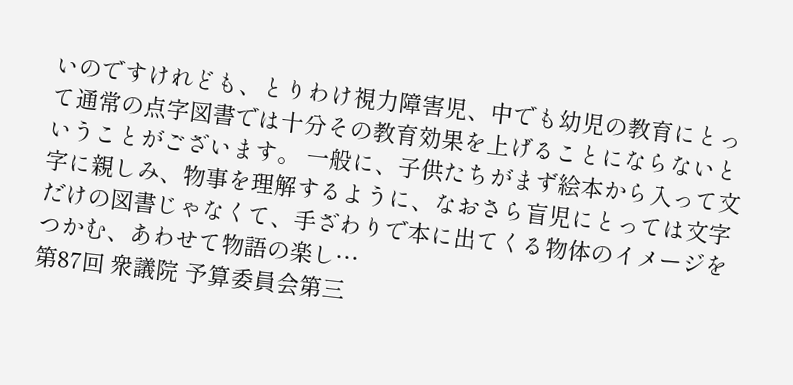いのですけれども、とりわけ視力障害児、中でも幼児の教育にとって通常の点字図書では十分その教育効果を上げることにならないということがございます。 一般に、子供たちがまず絵本から入って文字に親しみ、物事を理解するように、なおさら盲児にとっては文字だけの図書じゃなくて、手ざわりで本に出てくる物体のイメージをつかむ、あわせて物語の楽し…
第87回 衆議院 予算委員会第三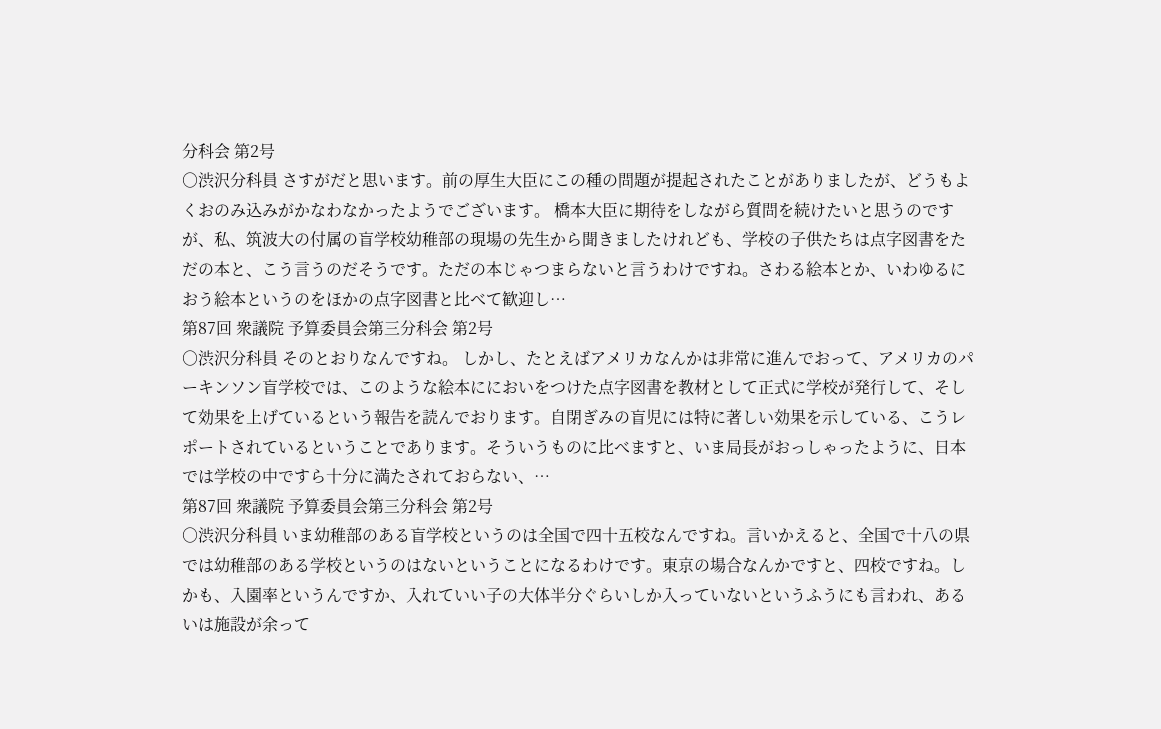分科会 第2号
○渋沢分科員 さすがだと思います。前の厚生大臣にこの種の問題が提起されたことがありましたが、どうもよくおのみ込みがかなわなかったようでございます。 橋本大臣に期待をしながら質問を続けたいと思うのですが、私、筑波大の付属の盲学校幼稚部の現場の先生から聞きましたけれども、学校の子供たちは点字図書をただの本と、こう言うのだそうです。ただの本じゃつまらないと言うわけですね。さわる絵本とか、いわゆるにおう絵本というのをほかの点字図書と比べて歓迎し…
第87回 衆議院 予算委員会第三分科会 第2号
○渋沢分科員 そのとおりなんですね。 しかし、たとえばアメリカなんかは非常に進んでおって、アメリカのパーキンソン盲学校では、このような絵本ににおいをつけた点字図書を教材として正式に学校が発行して、そして効果を上げているという報告を読んでおります。自閉ぎみの盲児には特に著しい効果を示している、こうレポートされているということであります。そういうものに比べますと、いま局長がおっしゃったように、日本では学校の中ですら十分に満たされておらない、…
第87回 衆議院 予算委員会第三分科会 第2号
○渋沢分科員 いま幼稚部のある盲学校というのは全国で四十五校なんですね。言いかえると、全国で十八の県では幼稚部のある学校というのはないということになるわけです。東京の場合なんかですと、四校ですね。しかも、入園率というんですか、入れていい子の大体半分ぐらいしか入っていないというふうにも言われ、あるいは施設が余って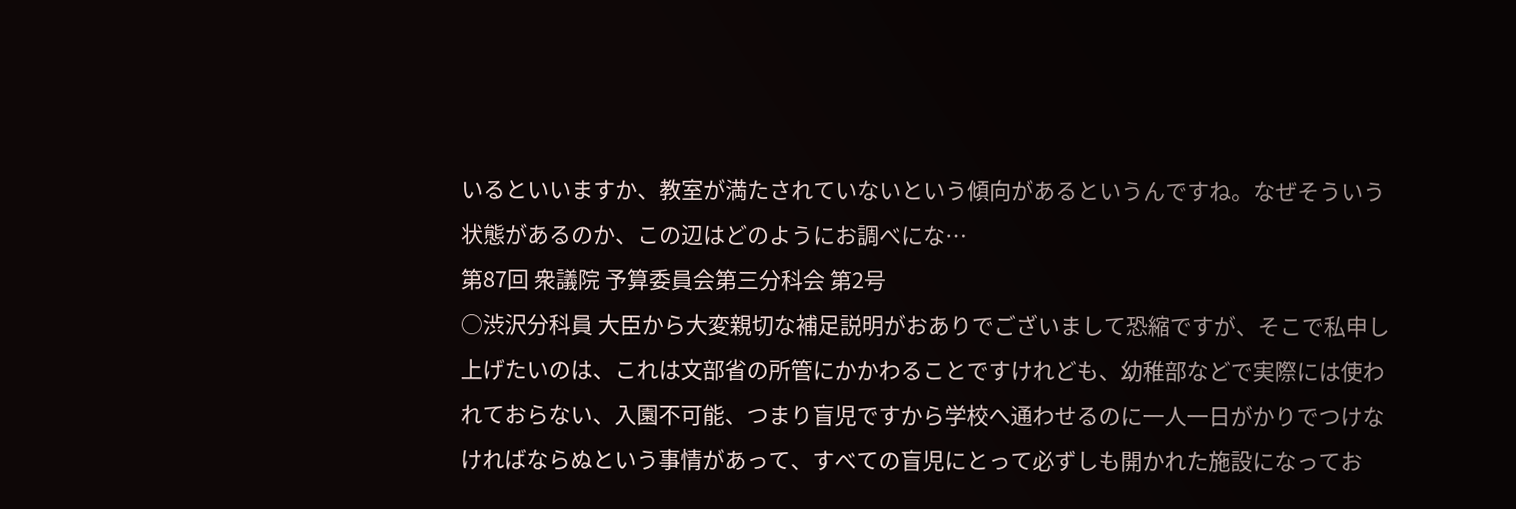いるといいますか、教室が満たされていないという傾向があるというんですね。なぜそういう状態があるのか、この辺はどのようにお調べにな…
第87回 衆議院 予算委員会第三分科会 第2号
○渋沢分科員 大臣から大変親切な補足説明がおありでございまして恐縮ですが、そこで私申し上げたいのは、これは文部省の所管にかかわることですけれども、幼稚部などで実際には使われておらない、入園不可能、つまり盲児ですから学校へ通わせるのに一人一日がかりでつけなければならぬという事情があって、すべての盲児にとって必ずしも開かれた施設になってお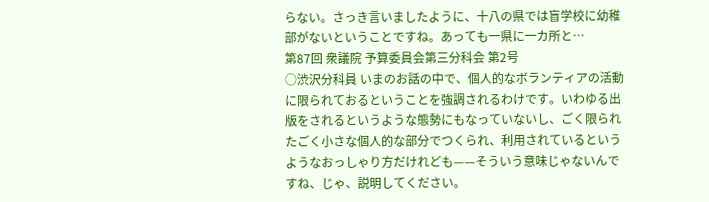らない。さっき言いましたように、十八の県では盲学校に幼稚部がないということですね。あっても一県に一カ所と…
第87回 衆議院 予算委員会第三分科会 第2号
○渋沢分科員 いまのお話の中で、個人的なボランティアの活動に限られておるということを強調されるわけです。いわゆる出版をされるというような態勢にもなっていないし、ごく限られたごく小さな個人的な部分でつくられ、利用されているというようなおっしゃり方だけれども——そういう意味じゃないんですね、じゃ、説明してください。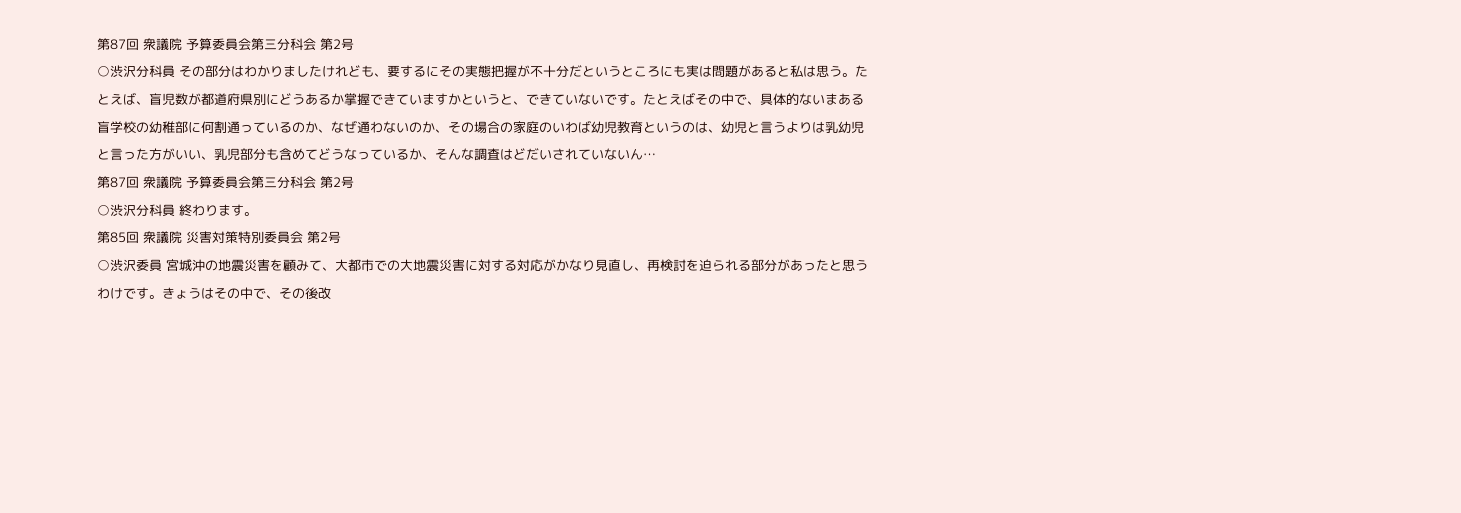第87回 衆議院 予算委員会第三分科会 第2号
○渋沢分科員 その部分はわかりましたけれども、要するにその実態把握が不十分だというところにも実は問題があると私は思う。たとえば、盲児数が都道府県別にどうあるか掌握できていますかというと、できていないです。たとえばその中で、具体的ないまある盲学校の幼稚部に何割通っているのか、なぜ通わないのか、その場合の家庭のいわば幼児教育というのは、幼児と言うよりは乳幼児と言った方がいい、乳児部分も含めてどうなっているか、そんな調査はどだいされていないん…
第87回 衆議院 予算委員会第三分科会 第2号
○渋沢分科員 終わります。
第85回 衆議院 災害対策特別委員会 第2号
○渋沢委員 宮城沖の地震災害を顧みて、大都市での大地震災害に対する対応がかなり見直し、再検討を迫られる部分があったと思うわけです。きょうはその中で、その後改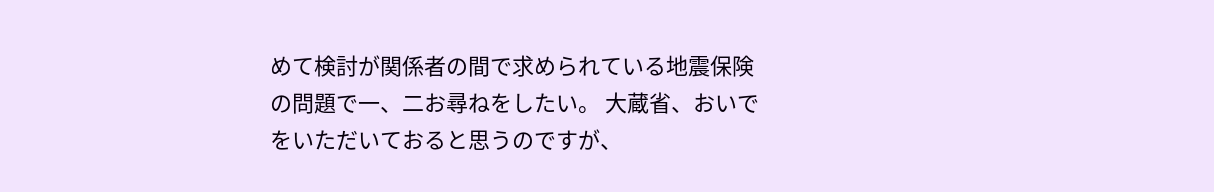めて検討が関係者の間で求められている地震保険の問題で一、二お尋ねをしたい。 大蔵省、おいでをいただいておると思うのですが、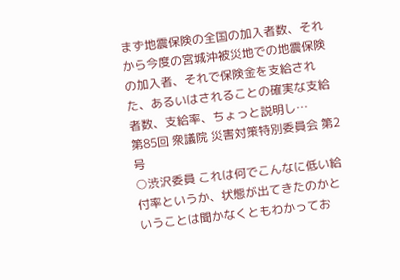まず地震保険の全国の加入者数、それから今度の宮城沖被災地での地震保険の加入者、それで保険金を支給された、あるいはされることの確実な支給者数、支給率、ちょっと説明し…
第85回 衆議院 災害対策特別委員会 第2号
○渋沢委員 これは何でこんなに低い給付率というか、状態が出てきたのかということは聞かなくともわかってお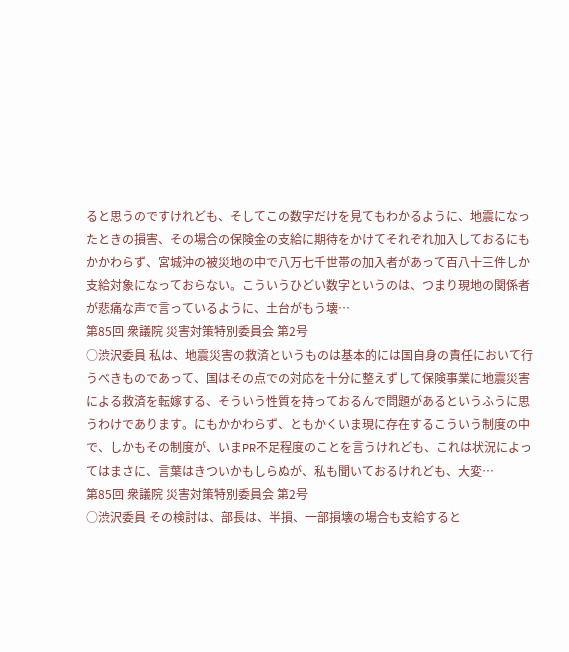ると思うのですけれども、そしてこの数字だけを見てもわかるように、地震になったときの損害、その場合の保険金の支給に期待をかけてそれぞれ加入しておるにもかかわらず、宮城沖の被災地の中で八万七千世帯の加入者があって百八十三件しか支給対象になっておらない。こういうひどい数字というのは、つまり現地の関係者が悲痛な声で言っているように、土台がもう壊…
第85回 衆議院 災害対策特別委員会 第2号
○渋沢委員 私は、地震災害の救済というものは基本的には国自身の責任において行うべきものであって、国はその点での対応を十分に整えずして保険事業に地震災害による救済を転嫁する、そういう性質を持っておるんで問題があるというふうに思うわけであります。にもかかわらず、ともかくいま現に存在するこういう制度の中で、しかもその制度が、いまPR不足程度のことを言うけれども、これは状況によってはまさに、言葉はきついかもしらぬが、私も聞いておるけれども、大変…
第85回 衆議院 災害対策特別委員会 第2号
○渋沢委員 その検討は、部長は、半損、一部損壊の場合も支給すると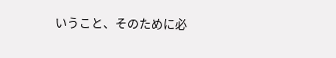いうこと、そのために必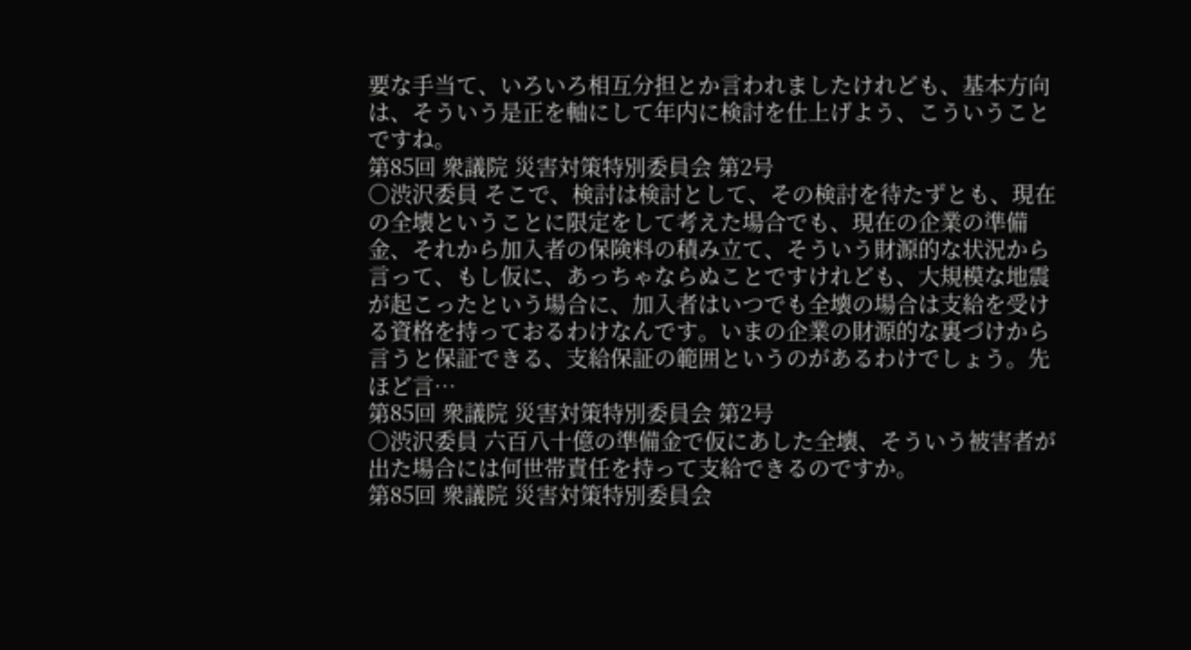要な手当て、いろいろ相互分担とか言われましたけれども、基本方向は、そういう是正を軸にして年内に検討を仕上げよう、こういうことですね。
第85回 衆議院 災害対策特別委員会 第2号
○渋沢委員 そこで、検討は検討として、その検討を待たずとも、現在の全壊ということに限定をして考えた場合でも、現在の企業の準備金、それから加入者の保険料の積み立て、そういう財源的な状況から言って、もし仮に、あっちゃならぬことですけれども、大規模な地震が起こったという場合に、加入者はいつでも全壊の場合は支給を受ける資格を持っておるわけなんです。いまの企業の財源的な裏づけから言うと保証できる、支給保証の範囲というのがあるわけでしょう。先ほど言…
第85回 衆議院 災害対策特別委員会 第2号
○渋沢委員 六百八十億の準備金で仮にあした全壊、そういう被害者が出た場合には何世帯責任を持って支給できるのですか。
第85回 衆議院 災害対策特別委員会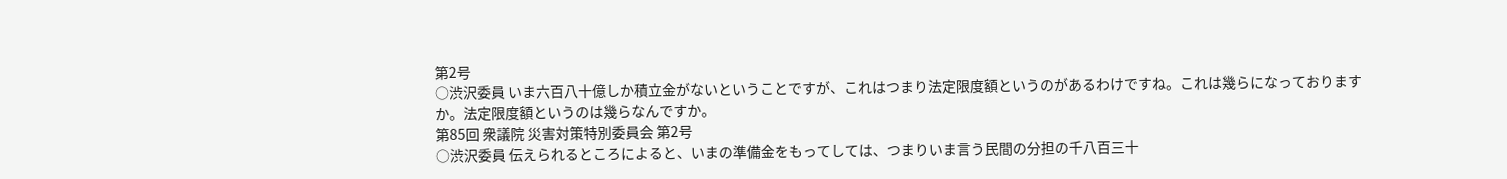第2号
○渋沢委員 いま六百八十億しか積立金がないということですが、これはつまり法定限度額というのがあるわけですね。これは幾らになっておりますか。法定限度額というのは幾らなんですか。
第85回 衆議院 災害対策特別委員会 第2号
○渋沢委員 伝えられるところによると、いまの準備金をもってしては、つまりいま言う民間の分担の千八百三十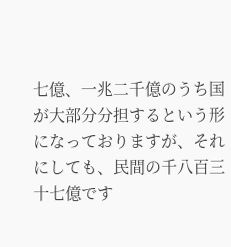七億、一兆二千億のうち国が大部分分担するという形になっておりますが、それにしても、民間の千八百三十七億です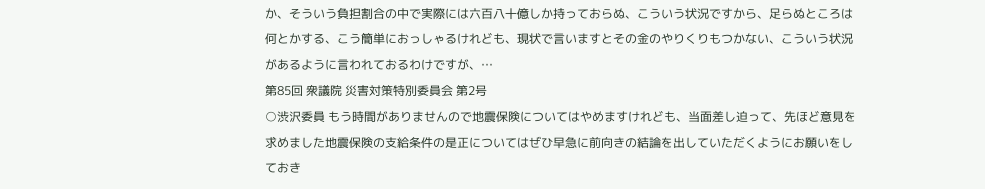か、そういう負担割合の中で実際には六百八十億しか持っておらぬ、こういう状況ですから、足らぬところは何とかする、こう簡単におっしゃるけれども、現状で言いますとその金のやりくりもつかない、こういう状況があるように言われておるわけですが、…
第85回 衆議院 災害対策特別委員会 第2号
○渋沢委員 もう時間がありませんので地震保険についてはやめますけれども、当面差し迫って、先ほど意見を求めました地震保険の支給条件の是正についてはぜひ早急に前向きの結論を出していただくようにお願いをしておき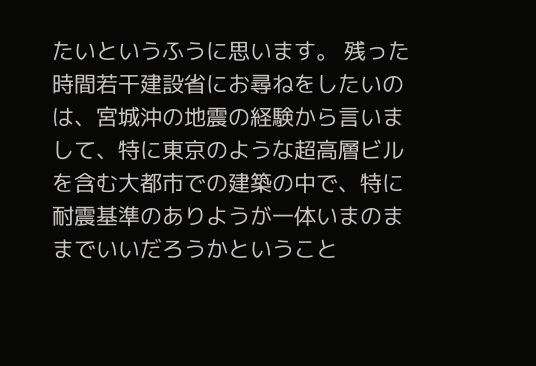たいというふうに思います。 残った時間若干建設省にお尋ねをしたいのは、宮城沖の地震の経験から言いまして、特に東京のような超高層ビルを含む大都市での建築の中で、特に耐震基準のありようが一体いまのままでいいだろうかということ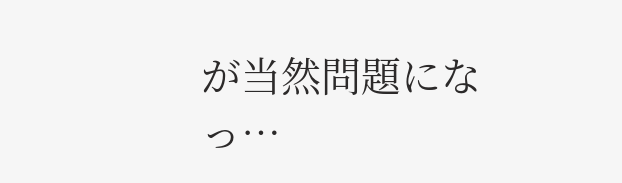が当然問題になっ…